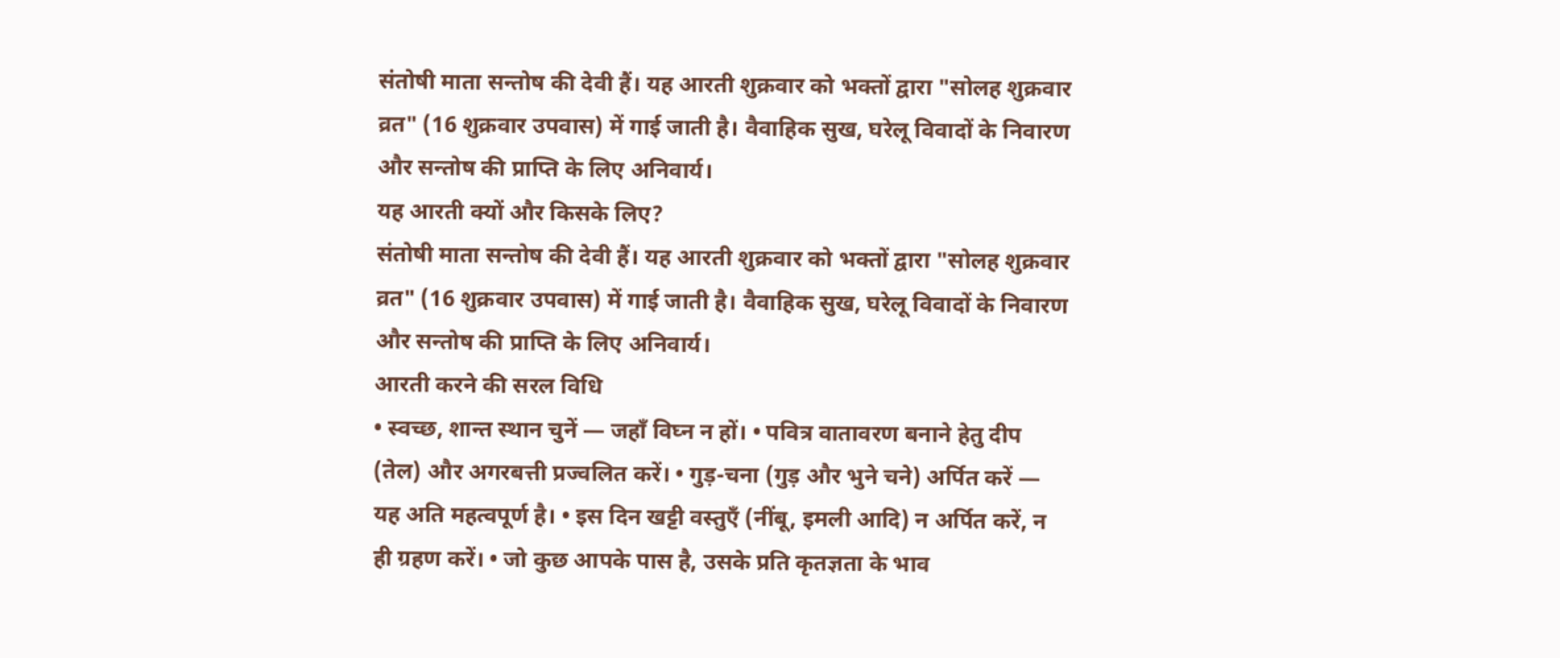संतोषी माता सन्तोष की देवी हैं। यह आरती शुक्रवार को भक्तों द्वारा "सोलह शुक्रवार व्रत" (16 शुक्रवार उपवास) में गाई जाती है। वैवाहिक सुख, घरेलू विवादों के निवारण और सन्तोष की प्राप्ति के लिए अनिवार्य।
यह आरती क्यों और किसके लिए?
संतोषी माता सन्तोष की देवी हैं। यह आरती शुक्रवार को भक्तों द्वारा "सोलह शुक्रवार व्रत" (16 शुक्रवार उपवास) में गाई जाती है। वैवाहिक सुख, घरेलू विवादों के निवारण और सन्तोष की प्राप्ति के लिए अनिवार्य।
आरती करने की सरल विधि
• स्वच्छ, शान्त स्थान चुनें — जहाँ विघ्न न हों। • पवित्र वातावरण बनाने हेतु दीप (तेल) और अगरबत्ती प्रज्वलित करें। • गुड़-चना (गुड़ और भुने चने) अर्पित करें — यह अति महत्वपूर्ण है। • इस दिन खट्टी वस्तुएँ (नींबू, इमली आदि) न अर्पित करें, न ही ग्रहण करें। • जो कुछ आपके पास है, उसके प्रति कृतज्ञता के भाव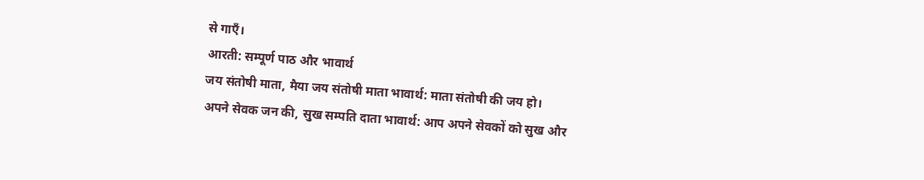से गाएँ।
आरती: सम्पूर्ण पाठ और भावार्थ
जय संतोषी माता, मैया जय संतोषी माता भावार्थ: माता संतोषी की जय हो।
अपने सेवक जन की, सुख सम्पति दाता भावार्थ: आप अपने सेवकों को सुख और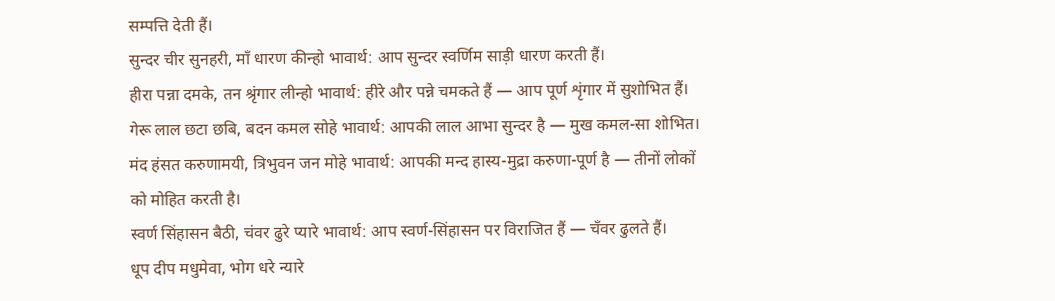सम्पत्ति देती हैं।
सुन्दर चीर सुनहरी, माँ धारण कीन्हो भावार्थ: आप सुन्दर स्वर्णिम साड़ी धारण करती हैं।
हीरा पन्ना दमके, तन श्रृंगार लीन्हो भावार्थ: हीरे और पन्ने चमकते हैं — आप पूर्ण शृंगार में सुशोभित हैं।
गेरू लाल छटा छबि, बदन कमल सोहे भावार्थ: आपकी लाल आभा सुन्दर है — मुख कमल-सा शोभित।
मंद हंसत करुणामयी, त्रिभुवन जन मोहे भावार्थ: आपकी मन्द हास्य-मुद्रा करुणा-पूर्ण है — तीनों लोकों को मोहित करती है।
स्वर्ण सिंहासन बैठी, चंवर ढुरे प्यारे भावार्थ: आप स्वर्ण-सिंहासन पर विराजित हैं — चँवर ढुलते हैं।
धूप दीप मधुमेवा, भोग धरे न्यारे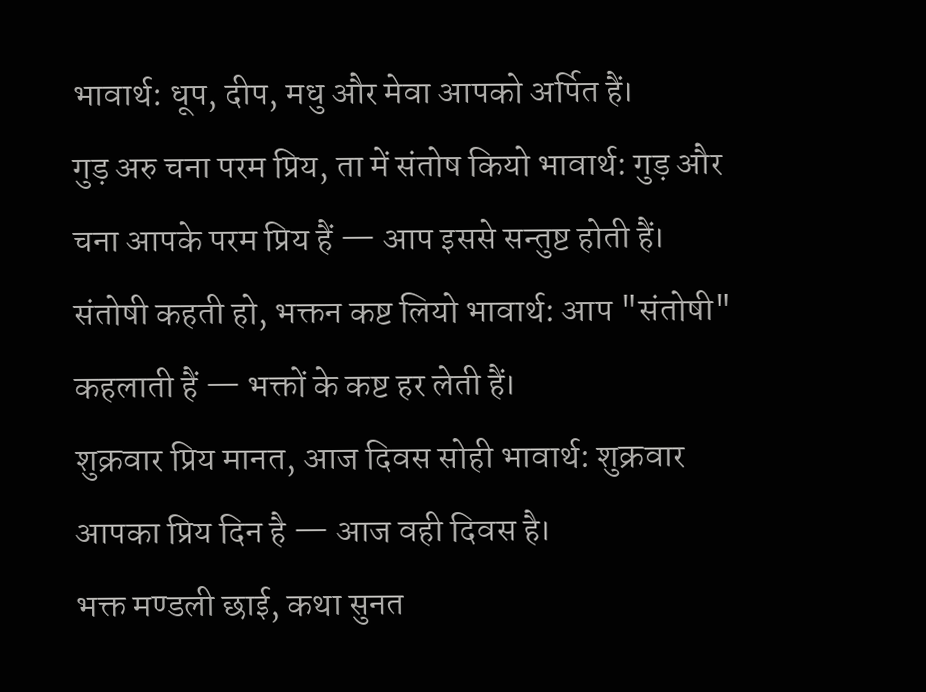भावार्थ: धूप, दीप, मधु और मेवा आपको अर्पित हैं।
गुड़ अरु चना परम प्रिय, ता में संतोष कियो भावार्थ: गुड़ और चना आपके परम प्रिय हैं — आप इससे सन्तुष्ट होती हैं।
संतोषी कहती हो, भक्तन कष्ट लियो भावार्थ: आप "संतोषी" कहलाती हैं — भक्तों के कष्ट हर लेती हैं।
शुक्रवार प्रिय मानत, आज दिवस सोही भावार्थ: शुक्रवार आपका प्रिय दिन है — आज वही दिवस है।
भक्त मण्डली छाई, कथा सुनत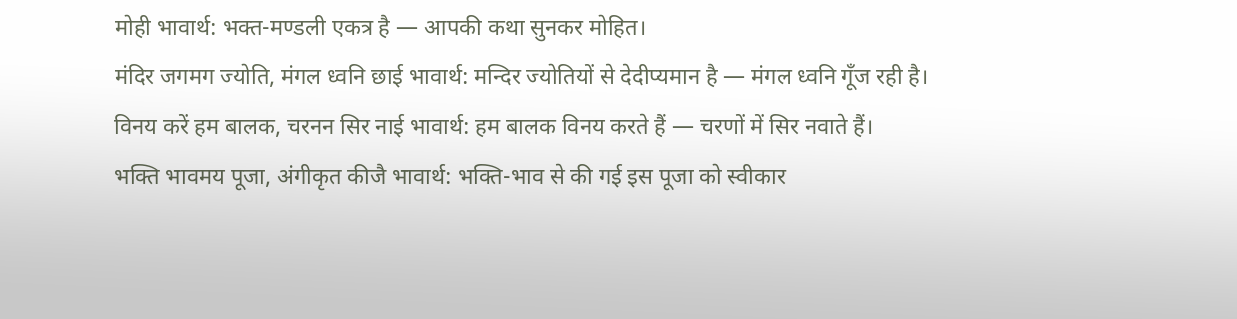मोही भावार्थ: भक्त-मण्डली एकत्र है — आपकी कथा सुनकर मोहित।
मंदिर जगमग ज्योति, मंगल ध्वनि छाई भावार्थ: मन्दिर ज्योतियों से देदीप्यमान है — मंगल ध्वनि गूँज रही है।
विनय करें हम बालक, चरनन सिर नाई भावार्थ: हम बालक विनय करते हैं — चरणों में सिर नवाते हैं।
भक्ति भावमय पूजा, अंगीकृत कीजै भावार्थ: भक्ति-भाव से की गई इस पूजा को स्वीकार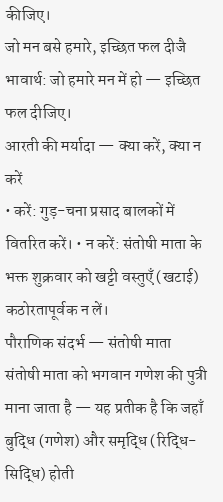कीजिए।
जो मन बसे हमारे, इच्छित फल दीजै भावार्थ: जो हमारे मन में हो — इच्छित फल दीजिए।
आरती की मर्यादा — क्या करें, क्या न करें
• करें: गुड़-चना प्रसाद बालकों में वितरित करें। • न करें: संतोषी माता के भक्त शुक्रवार को खट्टी वस्तुएँ (खटाई) कठोरतापूर्वक न लें।
पौराणिक संदर्भ — संतोषी माता
संतोषी माता को भगवान गणेश की पुत्री माना जाता है — यह प्रतीक है कि जहाँ बुद्धि (गणेश) और समृद्धि (रिद्धि-सिद्धि) होती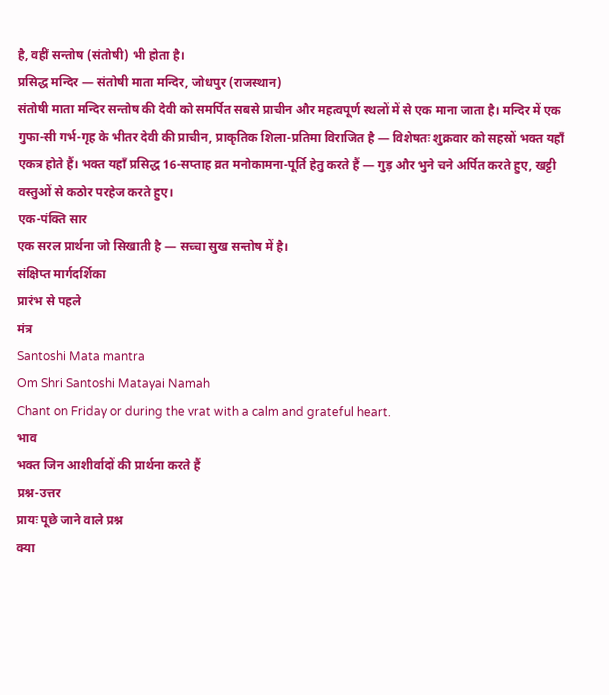है, वहीं सन्तोष (संतोषी) भी होता है।
प्रसिद्ध मन्दिर — संतोषी माता मन्दिर, जोधपुर (राजस्थान)
संतोषी माता मन्दिर सन्तोष की देवी को समर्पित सबसे प्राचीन और महत्वपूर्ण स्थलों में से एक माना जाता है। मन्दिर में एक गुफा-सी गर्भ-गृह के भीतर देवी की प्राचीन, प्राकृतिक शिला-प्रतिमा विराजित है — विशेषतः शुक्रवार को सहस्रों भक्त यहाँ एकत्र होते हैं। भक्त यहाँ प्रसिद्ध 16-सप्ताह व्रत मनोकामना-पूर्ति हेतु करते हैं — गुड़ और भुने चने अर्पित करते हुए, खट्टी वस्तुओं से कठोर परहेज करते हुए।
एक-पंक्ति सार
एक सरल प्रार्थना जो सिखाती है — सच्चा सुख सन्तोष में है।
संक्षिप्त मार्गदर्शिका
प्रारंभ से पहले
मंत्र
Santoshi Mata mantra
Om Shri Santoshi Matayai Namah
Chant on Friday or during the vrat with a calm and grateful heart.
भाव
भक्त जिन आशीर्वादों की प्रार्थना करते हैं
प्रश्न-उत्तर
प्रायः पूछे जाने वाले प्रश्न
क्या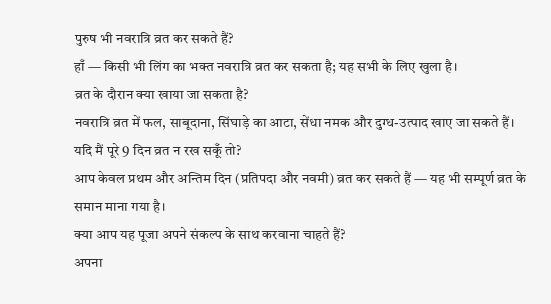पुरुष भी नवरात्रि व्रत कर सकते हैं?
हाँ — किसी भी लिंग का भक्त नवरात्रि व्रत कर सकता है; यह सभी के लिए खुला है।
व्रत के दौरान क्या खाया जा सकता है?
नवरात्रि व्रत में फल, साबूदाना, सिंघाड़े का आटा, सेंधा नमक और दुग्ध-उत्पाद खाए जा सकते हैं।
यदि मैं पूरे 9 दिन व्रत न रख सकूँ तो?
आप केवल प्रथम और अन्तिम दिन (प्रतिपदा और नवमी) व्रत कर सकते हैं — यह भी सम्पूर्ण व्रत के समान माना गया है।
क्या आप यह पूजा अपने संकल्प के साथ करवाना चाहते हैं?
अपना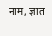नाम, ज्ञात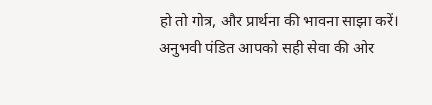हो तो गोत्र, और प्रार्थना की भावना साझा करें। अनुभवी पंडित आपको सही सेवा की ओर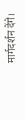मार्गदर्शन देंगे।